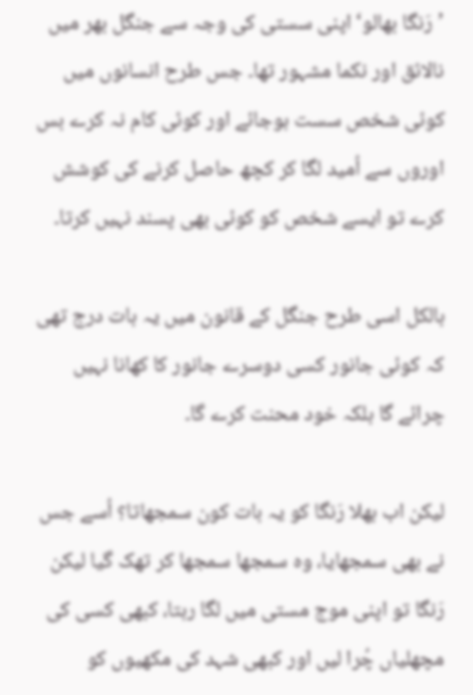’رَنگا بھالو‘ اپنی سستی کی وجہ سے جنگل بھر میں نالائق اور نکما مشہور تھا۔ جس طرح انسانوں میں کوئی شخص سست ہوجائے اور کوئی کام نہ کرے بس اوروں سے اُمید لگا کر کچھ حاصل کرنے کی کوشش کرے تو ایسے شخص کو کوئی بھی پسند نہیں کرتا۔

بالکل اسی طرح جنگل کے قانون میں یہ بات درج تھی کہ کوئی جانور کسی دوسرے جانور کا کھانا نہیں چرائے گا بلکہ خود محنت کرے گا۔

لیکن اب بھلا رَنگا کو یہ بات کون سمجھاتا؟ اُسے جس نے بھی سمجھایا، وہ سمجھا سمجھا کر تھک گیا لیکن رَنگا تو اپنی موج مستی میں لگا رہتا، کبھی کسی کی مچھلیاں چُرا لیں اور کبھی شہد کی مکھیوں کو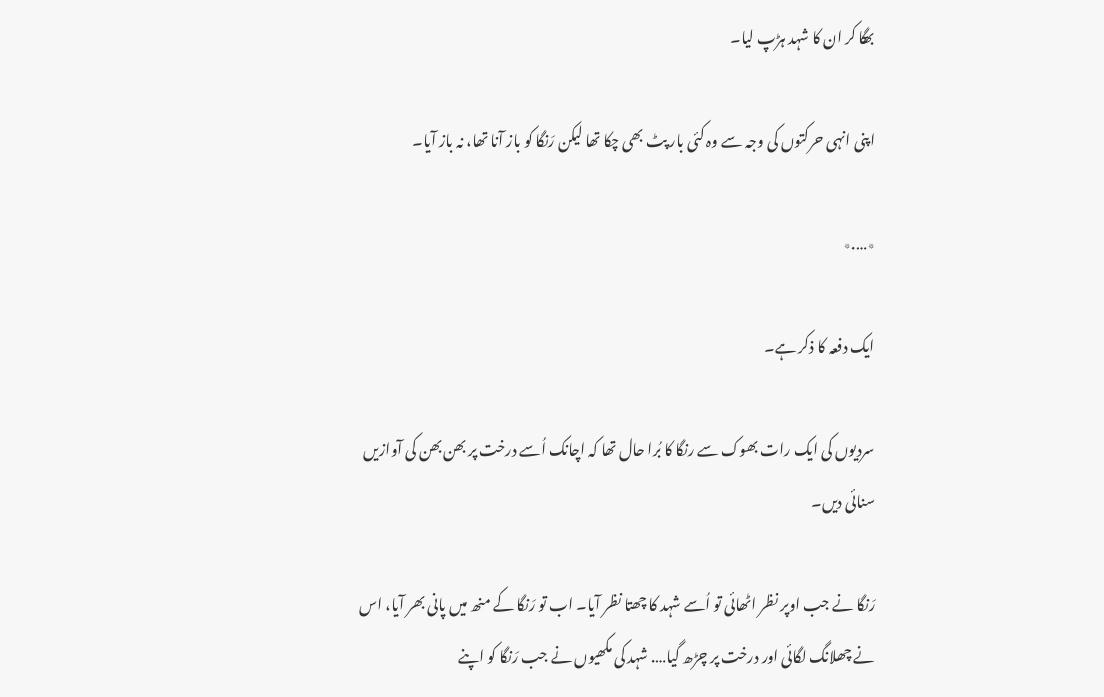بھگا کر ان کا شہد ہڑپ لیا۔

اپنی انہی حرکتوں کی وجہ سے وہ کئی بار پٹ بھی چکا تھا لیکن رَنگا کو باز آنا تھا، نہ باز آیا۔

٭….٭

ایک دفعہ کا ذکر ہے۔

سردیوں کی ایک رات بھوک سے رنگا کا بُرا حال تھا کہ اچانک اُسے درخت پر بھن بھن کی آوازیں سنائی دیں۔

رَنگا نے جب اوپر نظر اٹھائی تو اُسے شہد کا چھتا نظر آیا۔ اب تو رَنگا کے منھ میں پانی بھر آیا، اس نے چھلانگ لگائی اور درخت پر چڑھ گیا…. شہد کی مکھیوں نے جب رَنگا کو اپنے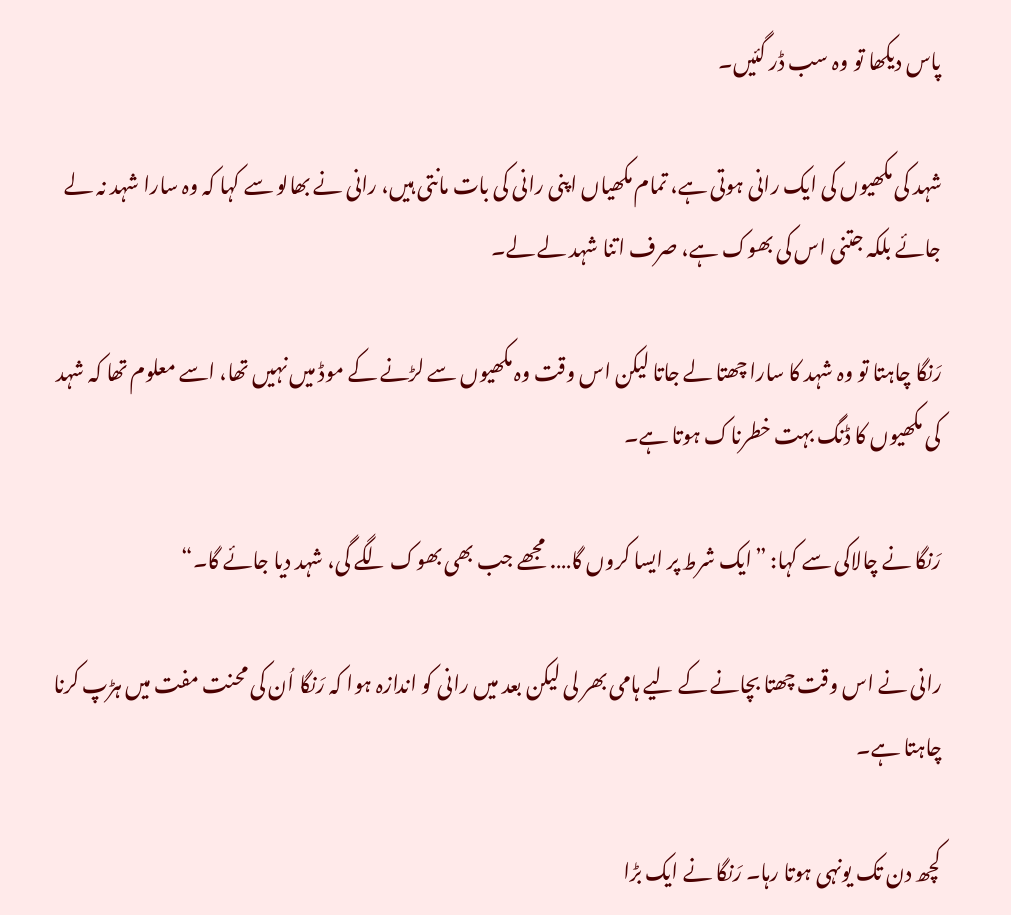پاس دیکھا تو وہ سب ڈر گئیں۔

شہد کی مکھیوں کی ایک رانی ہوتی ہے، تمام مکھیاں اپنی رانی کی بات مانتی ہیں، رانی نے بھالو سے کہا کہ وہ سارا شہد نہ لے جائے بلکہ جتنی اس کی بھوک ہے، صرف اتنا شہد لے لے۔

رَنگا چاہتا تو وہ شہد کا سارا چھتا لے جاتا لیکن اس وقت وہ مکھیوں سے لڑنے کے موڈ میں نہیں تھا، اسے معلوم تھا کہ شہد کی مکھیوں کا ڈنگ بہت خطرناک ہوتا ہے۔

رَنگا نے چالاکی سے کہا: ”ایک شرط پر ایسا کروں گا…. مجھے جب بھی بھوک لگے گی، شہد دیا جائے گا۔“

رانی نے اس وقت چھتا بچانے کے لیے ہامی بھر لی لیکن بعد میں رانی کو اندازہ ہوا کہ رَنگا اُن کی محنت مفت میں ہڑپ کرنا چاہتا ہے۔

کچھ دن تک یونہی ہوتا رہا۔ رَنگا نے ایک بڑا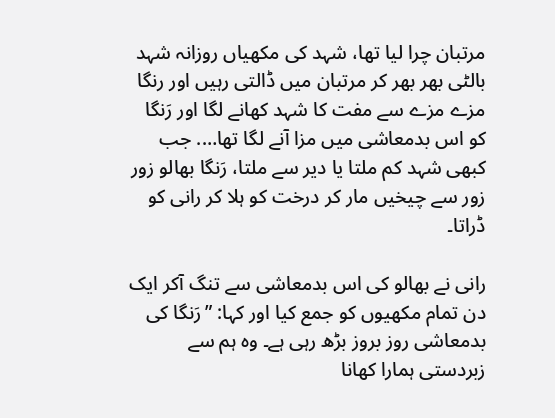مرتبان چرا لیا تھا، شہد کی مکھیاں روزانہ شہد بالٹی بھر بھر کر مرتبان میں ڈالتی رہیں اور رنگا مزے مزے سے مفت کا شہد کھانے لگا اور رَنگا کو اس بدمعاشی میں مزا آنے لگا تھا…. جب کبھی شہد کم ملتا یا دیر سے ملتا، رَنگا بھالو زور زور سے چیخیں مار کر درخت کو ہلا کر رانی کو ڈراتا۔

رانی نے بھالو کی اس بدمعاشی سے تنگ آکر ایک دن تمام مکھیوں کو جمع کیا اور کہا: ”رَنگا کی بدمعاشی روز بروز بڑھ رہی ہے۔ وہ ہم سے زبردستی ہمارا کھانا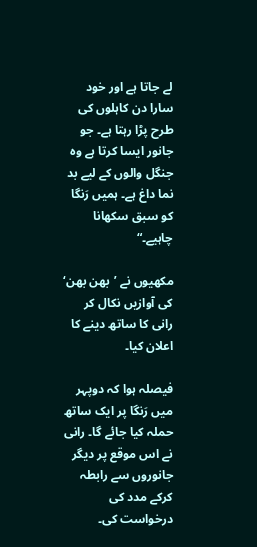لے جاتا ہے اور خود سارا دن کاہلوں کی طرح پڑا رہتا ہے۔ جو جانور ایسا کرتا ہے وہ جنگل والوں کے لیے بد نما داغ ہے۔ ہمیں رَنگا کو سبق سکھانا چاہیے۔“

مکھیوں نے ’بھن بھن‘ کی آوازیں نکال کر رانی کا ساتھ دینے کا اعلان کیا۔

فیصلہ ہوا کہ دوپہر میں رَنگا پر ایک ساتھ حملہ کیا جائے گا۔ رانی نے اس موقع پر دیگر جانوروں سے رابطہ کرکے مدد کی درخواست کی۔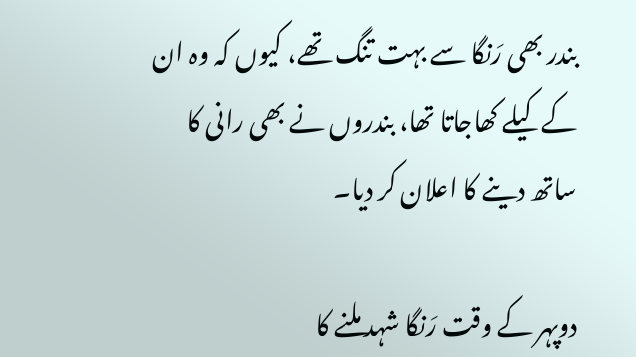بندر بھی رَنگا سے بہت تنگ تھے، کیوں کہ وہ ان کے کیلے کھاجاتا تھا، بندروں نے بھی رانی کا ساتھ دینے کا اعلان کر دیا۔

دوپہر کے وقت رَنگا شہد ملنے کا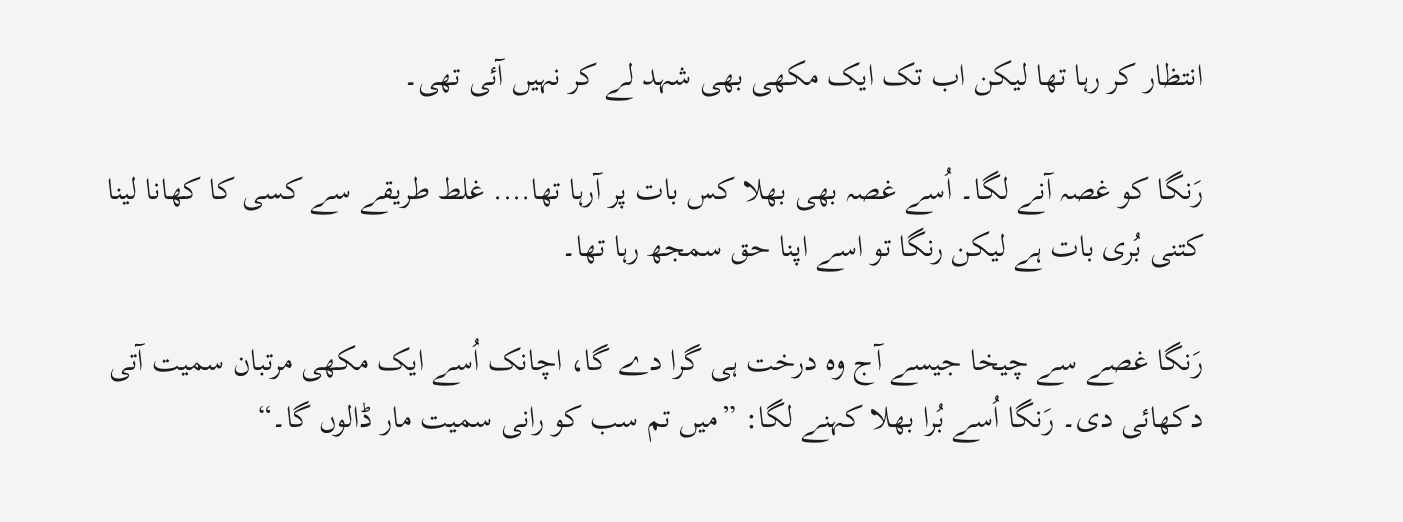انتظار کر رہا تھا لیکن اب تک ایک مکھی بھی شہد لے کر نہیں آئی تھی۔

رَنگا کو غصہ آنے لگا۔ اُسے غصہ بھی بھلا کس بات پر آرہا تھا…. غلط طریقے سے کسی کا کھانا لینا کتنی بُری بات ہے لیکن رنگا تو اسے اپنا حق سمجھ رہا تھا۔

رَنگا غصے سے چیخا جیسے آج وہ درخت ہی گرا دے گا، اچانک اُسے ایک مکھی مرتبان سمیت آتی دکھائی دی۔ رَنگا اُسے بُرا بھلا کہنے لگا: ”میں تم سب کو رانی سمیت مار ڈالوں گا۔“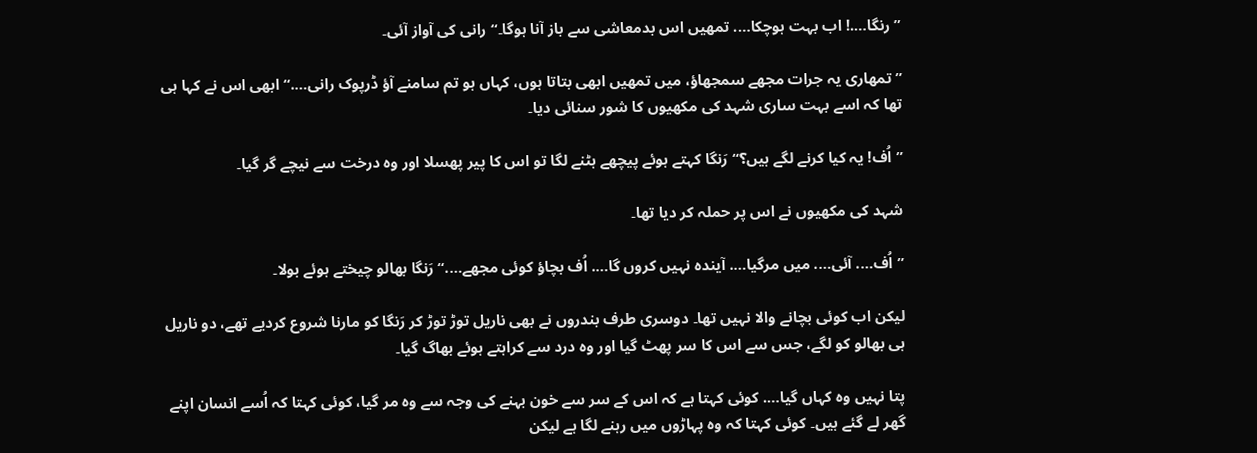”رنگا….! اب بہت ہوچکا…. تمھیں اس بدمعاشی سے باز آنا ہوگا۔“ رانی کی آواز آئی۔

”تمھاری یہ جرات مجھے سمجھاؤ، میں تمھیں ابھی بتاتا ہوں، کہاں ہو تم سامنے آؤ ڈرپوک رانی….“ ابھی اس نے کہا ہی تھا کہ اسے بہت ساری شہد کی مکھیوں کا شور سنائی دیا۔

”اُف! یہ کیا کرنے لگے ہیں؟“ رَنگا کہتے ہوئے پیچھے ہٹنے لگا تو اس کا پیر پھسلا اور وہ درخت سے نیچے گر گیا۔

شہد کی مکھیوں نے اس پر حملہ کر دیا تھا۔

”اُف…. آئی…. میں مرگیا…. آیندہ نہیں کروں گا…. اُف بچاؤ کوئی مجھے….“ رَنگا بھالو چیختے ہوئے بولا۔

لیکن اب کوئی بچانے والا نہیں تھا۔ دوسری طرف بندروں نے بھی ناریل توڑ توڑ کر رَنگا کو مارنا شروع کردیے تھے، دو ناریل ہی بھالو کو لگے، جس سے اس کا سر پھٹ گیا اور وہ درد سے کراہتے ہوئے بھاگ گیا۔

پتا نہیں وہ کہاں گیا…. کوئی کہتا ہے کہ اس کے سر سے خون بہنے کی وجہ سے وہ مر گیا، کوئی کہتا کہ اُسے انسان اپنے گھر لے گئے ہیں۔ کوئی کہتا کہ وہ پہاڑوں میں رہنے لگا ہے لیکن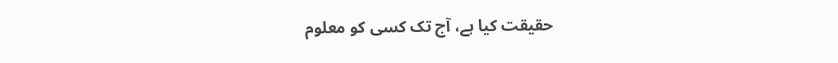حقیقت کیا ہے، آج تک کسی کو معلوم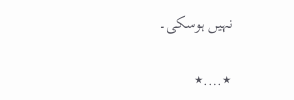نہیں ہوسکی۔

٭….٭